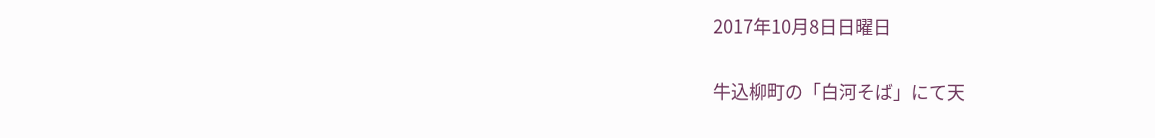2017年10月8日日曜日

牛込柳町の「白河そば」にて天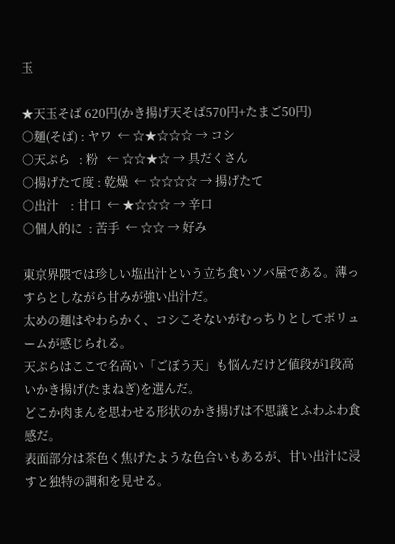玉

★天玉そば 620円(かき揚げ天そば570円+たまご50円)
○麺(そば) : ヤワ  ← ☆★☆☆☆ → コシ
○天ぷら   : 粉   ← ☆☆★☆ → 具だくさん
○揚げたて度 : 乾燥  ← ☆☆☆☆ → 揚げたて
○出汁    : 甘口  ← ★☆☆☆ → 辛口
○個人的に  : 苦手  ← ☆☆ → 好み

東京界隈では珍しい塩出汁という立ち食いソバ屋である。薄っすらとしながら甘みが強い出汁だ。
太めの麺はやわらかく、コシこそないがむっちりとしてボリュームが感じられる。
天ぷらはここで名高い「ごぼう天」も悩んだけど値段が1段高いかき揚げ(たまねぎ)を選んだ。
どこか肉まんを思わせる形状のかき揚げは不思議とふわふわ食感だ。
表面部分は茶色く焦げたような色合いもあるが、甘い出汁に浸すと独特の調和を見せる。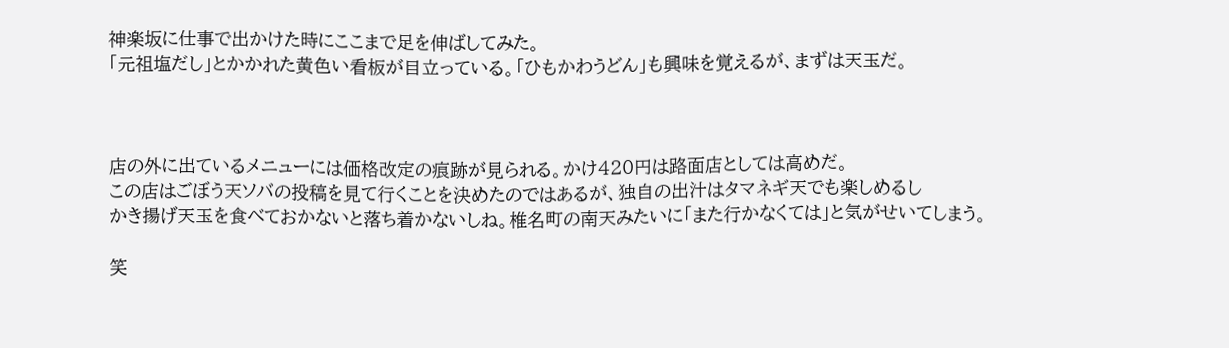神楽坂に仕事で出かけた時にここまで足を伸ばしてみた。
「元祖塩だし」とかかれた黄色い看板が目立っている。「ひもかわうどん」も興味を覚えるが、まずは天玉だ。



店の外に出ているメニューには価格改定の痕跡が見られる。かけ420円は路面店としては高めだ。
この店はごぼう天ソバの投稿を見て行くことを決めたのではあるが、独自の出汁はタマネギ天でも楽しめるし
かき揚げ天玉を食べておかないと落ち着かないしね。椎名町の南天みたいに「また行かなくては」と気がせいてしまう。

笑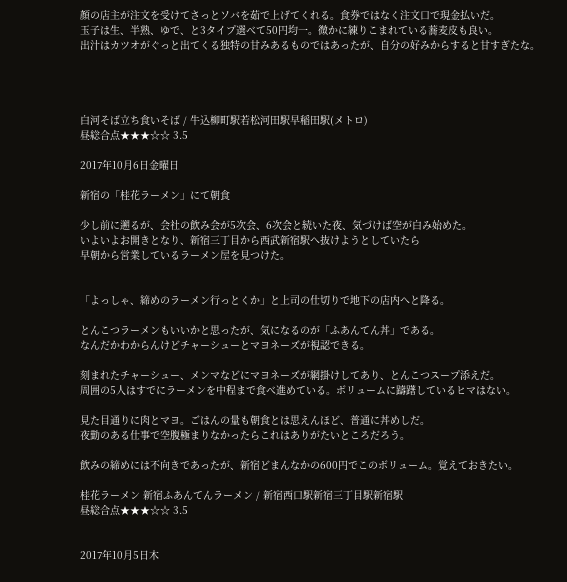顔の店主が注文を受けてさっとソバを茹で上げてくれる。食券ではなく注文口で現金払いだ。
玉子は生、半熟、ゆで、と3タイプ選べて50円均一。微かに練りこまれている蕎麦皮も良い。
出汁はカツオがぐっと出てくる独特の甘みあるものではあったが、自分の好みからすると甘すぎたな。




白河そば立ち食いそば / 牛込柳町駅若松河田駅早稲田駅(メトロ)
昼総合点★★★☆☆ 3.5

2017年10月6日金曜日

新宿の「桂花ラーメン」にて朝食

少し前に遡るが、会社の飲み会が5次会、6次会と続いた夜、気づけば空が白み始めた。
いよいよお開きとなり、新宿三丁目から西武新宿駅へ抜けようとしていたら
早朝から営業しているラーメン屋を見つけた。


「よっしゃ、締めのラーメン行っとくか」と上司の仕切りで地下の店内へと降る。

とんこつラーメンもいいかと思ったが、気になるのが「ふあんてん丼」である。
なんだかわからんけどチャーシューとマヨネーズが視認できる。

刻まれたチャーシュー、メンマなどにマヨネーズが網掛けしてあり、とんこつスープ添えだ。
周囲の5人はすでにラーメンを中程まで食べ進めている。ボリュームに躊躇しているヒマはない。

見た目通りに肉とマヨ。ごはんの量も朝食とは思えんほど、普通に丼めしだ。
夜勤のある仕事で空腹極まりなかったらこれはありがたいところだろう。

飲みの締めには不向きであったが、新宿どまんなかの600円でこのボリューム。覚えておきたい。

桂花ラーメン 新宿ふあんてんラーメン / 新宿西口駅新宿三丁目駅新宿駅
昼総合点★★★☆☆ 3.5


2017年10月5日木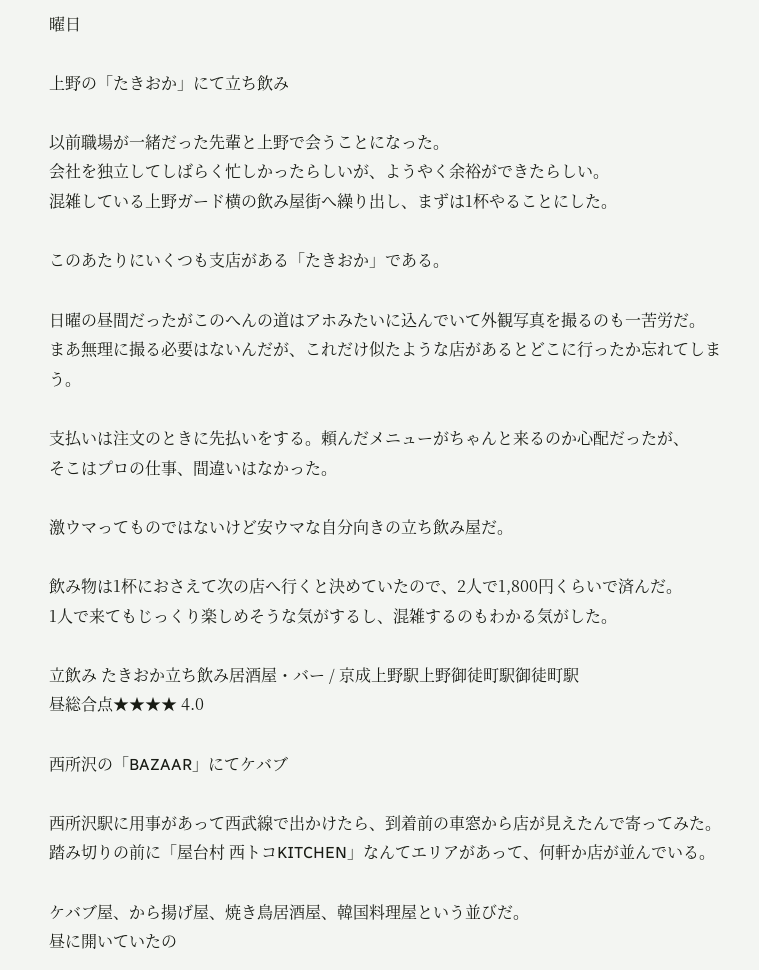曜日

上野の「たきおか」にて立ち飲み

以前職場が一緒だった先輩と上野で会うことになった。
会社を独立してしばらく忙しかったらしいが、ようやく余裕ができたらしい。
混雑している上野ガード横の飲み屋街へ繰り出し、まずは1杯やることにした。

このあたりにいくつも支店がある「たきおか」である。

日曜の昼間だったがこのへんの道はアホみたいに込んでいて外観写真を撮るのも一苦労だ。
まあ無理に撮る必要はないんだが、これだけ似たような店があるとどこに行ったか忘れてしまう。

支払いは注文のときに先払いをする。頼んだメニューがちゃんと来るのか心配だったが、
そこはプロの仕事、間違いはなかった。

激ウマってものではないけど安ウマな自分向きの立ち飲み屋だ。

飲み物は1杯におさえて次の店へ行くと決めていたので、2人で1,800円くらいで済んだ。
1人で来てもじっくり楽しめそうな気がするし、混雑するのもわかる気がした。

立飲み たきおか立ち飲み居酒屋・バー / 京成上野駅上野御徒町駅御徒町駅
昼総合点★★★★ 4.0

西所沢の「BAZAAR」にてケバブ

西所沢駅に用事があって西武線で出かけたら、到着前の車窓から店が見えたんで寄ってみた。
踏み切りの前に「屋台村 西トコKITCHEN」なんてエリアがあって、何軒か店が並んでいる。

ケバブ屋、から揚げ屋、焼き鳥居酒屋、韓国料理屋という並びだ。
昼に開いていたの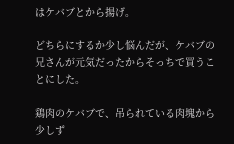はケバブとから揚げ。

どちらにするか少し悩んだが、ケバブの兄さんが元気だったからそっちで買うことにした。

鶏肉のケバブで、吊られている肉塊から少しず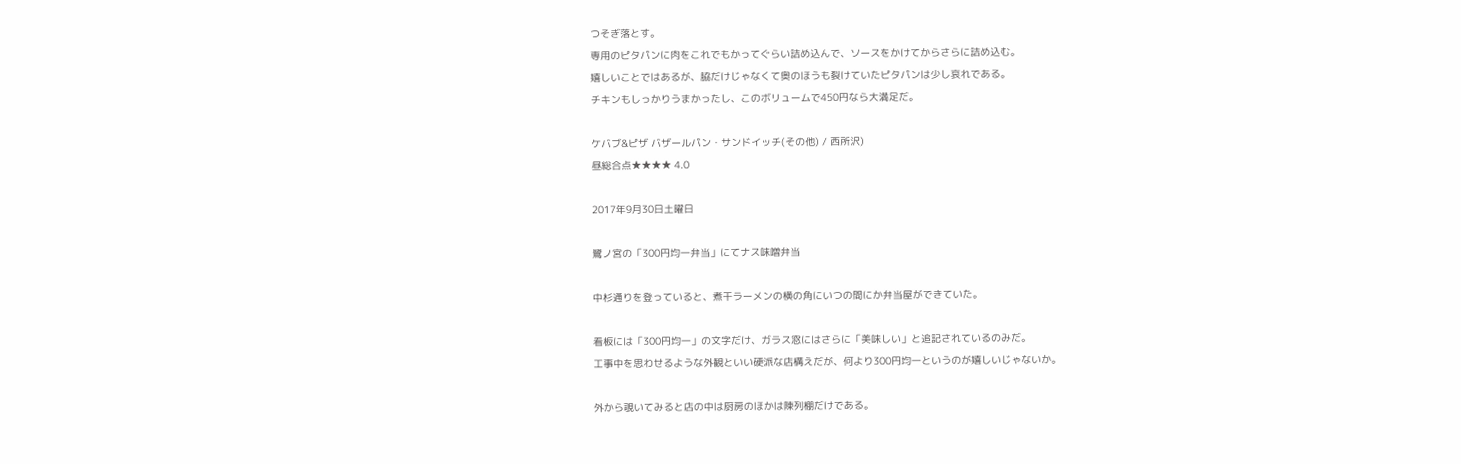つそぎ落とす。
専用のピタパンに肉をこれでもかってぐらい詰め込んで、ソースをかけてからさらに詰め込む。
嬉しいことではあるが、脇だけじゃなくて奥のほうも裂けていたピタパンは少し哀れである。
チキンもしっかりうまかったし、このボリュームで450円なら大満足だ。

ケバブ&ピザ バザールパン・サンドイッチ(その他) / 西所沢)
昼総合点★★★★ 4.0

2017年9月30日土曜日

鷺ノ宮の「300円均一弁当」にてナス味噌弁当

中杉通りを登っていると、煮干ラーメンの横の角にいつの間にか弁当屋ができていた。

看板には「300円均一」の文字だけ、ガラス窓にはさらに「美味しい」と追記されているのみだ。
工事中を思わせるような外観といい硬派な店構えだが、何より300円均一というのが嬉しいじゃないか。

外から覗いてみると店の中は厨房のほかは陳列棚だけである。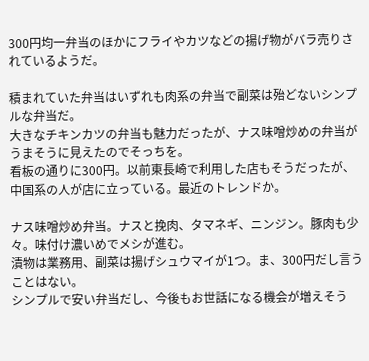300円均一弁当のほかにフライやカツなどの揚げ物がバラ売りされているようだ。

積まれていた弁当はいずれも肉系の弁当で副菜は殆どないシンプルな弁当だ。
大きなチキンカツの弁当も魅力だったが、ナス味噌炒めの弁当がうまそうに見えたのでそっちを。
看板の通りに300円。以前東長崎で利用した店もそうだったが、中国系の人が店に立っている。最近のトレンドか。

ナス味噌炒め弁当。ナスと挽肉、タマネギ、ニンジン。豚肉も少々。味付け濃いめでメシが進む。
漬物は業務用、副菜は揚げシュウマイが1つ。ま、300円だし言うことはない。
シンプルで安い弁当だし、今後もお世話になる機会が増えそう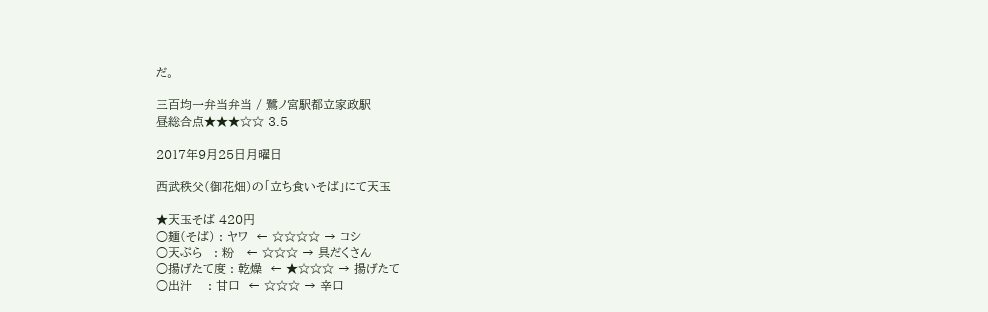だ。

三百均一弁当弁当 / 鷺ノ宮駅都立家政駅
昼総合点★★★☆☆ 3.5

2017年9月25日月曜日

西武秩父(御花畑)の「立ち食いそば」にて天玉

★天玉そば 420円
○麺(そば) : ヤワ  ← ☆☆☆☆ → コシ
○天ぷら   : 粉   ← ☆☆☆ → 具だくさん
○揚げたて度 : 乾燥  ← ★☆☆☆ → 揚げたて
○出汁    : 甘口  ← ☆☆☆ → 辛口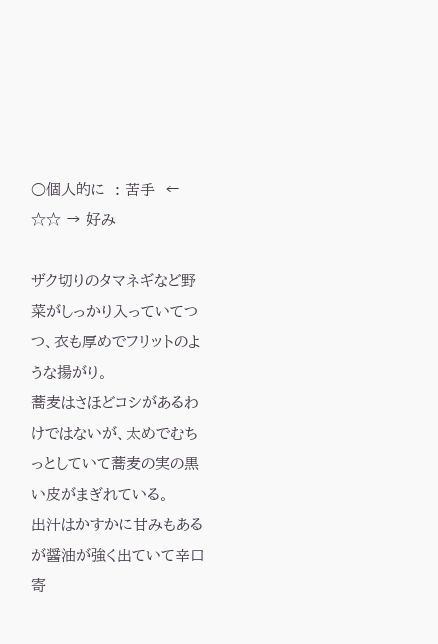○個人的に  : 苦手  ← ☆☆ → 好み

ザク切りのタマネギなど野菜がしっかり入っていてつつ、衣も厚めでフリットのような揚がり。
蕎麦はさほどコシがあるわけではないが、太めでむちっとしていて蕎麦の実の黒い皮がまぎれている。
出汁はかすかに甘みもあるが醤油が強く出ていて辛口寄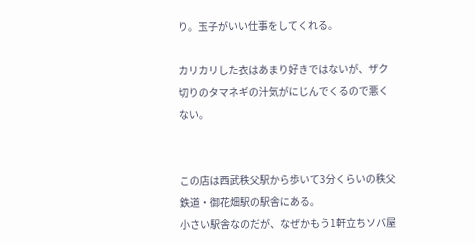り。玉子がいい仕事をしてくれる。

カリカリした衣はあまり好きではないが、ザク切りのタマネギの汁気がにじんでくるので悪くない。


この店は西武秩父駅から歩いて3分くらいの秩父鉄道・御花畑駅の駅舎にある。
小さい駅舎なのだが、なぜかもう1軒立ちソバ屋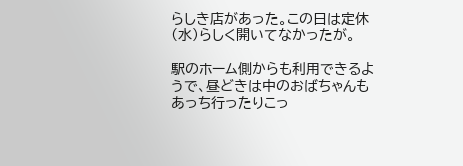らしき店があった。この日は定休(水)らしく開いてなかったが。

駅のホーム側からも利用できるようで、昼どきは中のおばちゃんもあっち行ったりこっ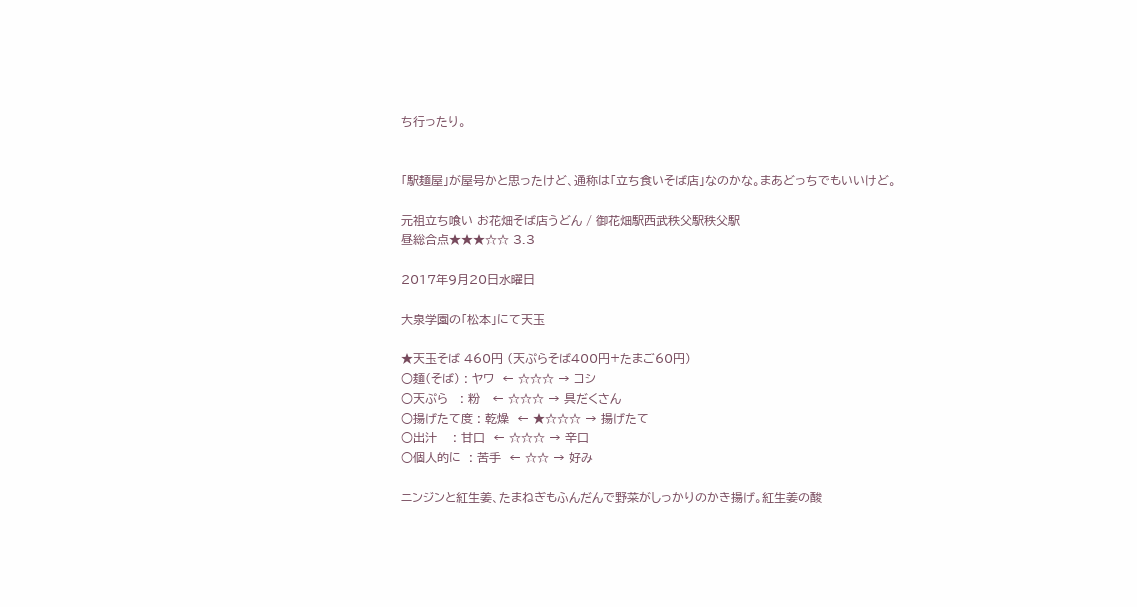ち行ったり。


「駅麺屋」が屋号かと思ったけど、通称は「立ち食いそば店」なのかな。まあどっちでもいいけど。

元祖立ち喰い お花畑そば店うどん / 御花畑駅西武秩父駅秩父駅
昼総合点★★★☆☆ 3.3

2017年9月20日水曜日

大泉学園の「松本」にて天玉

★天玉そば 460円 (天ぷらそば400円+たまご60円)
○麺(そば) : ヤワ  ← ☆☆☆ → コシ
○天ぷら   : 粉   ← ☆☆☆ → 具だくさん
○揚げたて度 : 乾燥  ← ★☆☆☆ → 揚げたて
○出汁    : 甘口  ← ☆☆☆ → 辛口
○個人的に  : 苦手  ← ☆☆ → 好み

ニンジンと紅生姜、たまねぎもふんだんで野菜がしっかりのかき揚げ。紅生姜の酸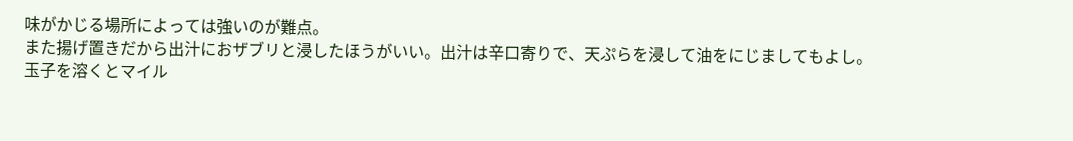味がかじる場所によっては強いのが難点。
また揚げ置きだから出汁におザブリと浸したほうがいい。出汁は辛口寄りで、天ぷらを浸して油をにじましてもよし。
玉子を溶くとマイル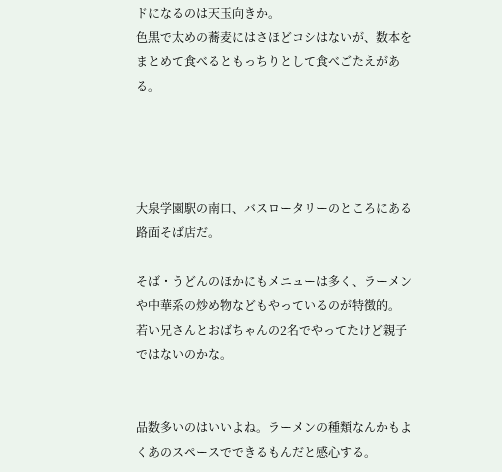ドになるのは天玉向きか。
色黒で太めの蕎麦にはさほどコシはないが、数本をまとめて食べるともっちりとして食べごたえがある。




大泉学園駅の南口、バスロータリーのところにある路面そば店だ。

そば・うどんのほかにもメニューは多く、ラーメンや中華系の炒め物などもやっているのが特徴的。
若い兄さんとおばちゃんの2名でやってたけど親子ではないのかな。


品数多いのはいいよね。ラーメンの種類なんかもよくあのスペースでできるもんだと感心する。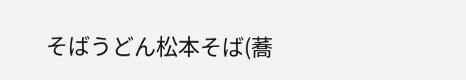そばうどん松本そば(蕎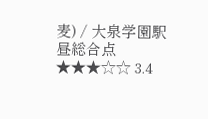麦) / 大泉学園駅
昼総合点★★★☆☆ 3.4